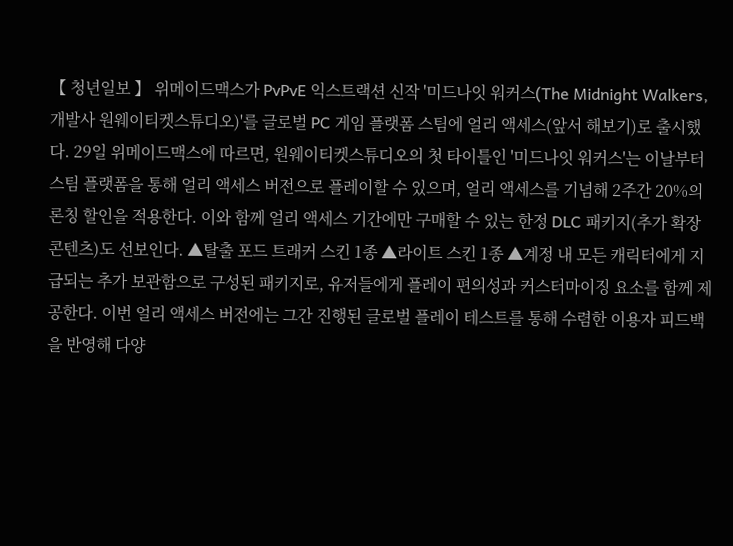【 청년일보 】 위메이드맥스가 PvPvE 익스트랙션 신작 '미드나잇 워커스(The Midnight Walkers, 개발사 원웨이티켓스튜디오)'를 글로벌 PC 게임 플랫폼 스팀에 얼리 액세스(앞서 해보기)로 출시했다. 29일 위메이드맥스에 따르면, 원웨이티켓스튜디오의 첫 타이틀인 '미드나잇 워커스'는 이날부터 스팀 플랫폼을 통해 얼리 액세스 버전으로 플레이할 수 있으며, 얼리 액세스를 기념해 2주간 20%의 론칭 할인을 적용한다. 이와 함께 얼리 액세스 기간에만 구매할 수 있는 한정 DLC 패키지(추가 확장 콘텐츠)도 선보인다. ▲탈출 포드 트래커 스킨 1종 ▲라이트 스킨 1종 ▲계정 내 모든 캐릭터에게 지급되는 추가 보관함으로 구성된 패키지로, 유저들에게 플레이 편의성과 커스터마이징 요소를 함께 제공한다. 이번 얼리 액세스 버전에는 그간 진행된 글로벌 플레이 테스트를 통해 수렴한 이용자 피드백을 반영해 다양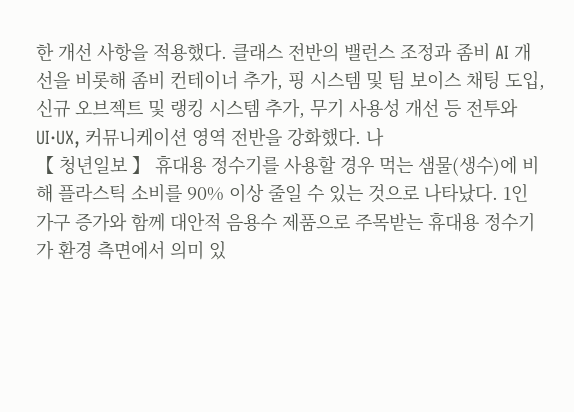한 개선 사항을 적용했다. 클래스 전반의 밸런스 조정과 좀비 AI 개선을 비롯해 좀비 컨테이너 추가, 핑 시스템 및 팀 보이스 채팅 도입, 신규 오브젝트 및 랭킹 시스템 추가, 무기 사용성 개선 등 전투와 UI·UX, 커뮤니케이션 영역 전반을 강화했다. 나
【 청년일보 】 휴대용 정수기를 사용할 경우 먹는 샘물(생수)에 비해 플라스틱 소비를 90% 이상 줄일 수 있는 것으로 나타났다. 1인 가구 증가와 함께 대안적 음용수 제품으로 주목받는 휴대용 정수기가 환경 측면에서 의미 있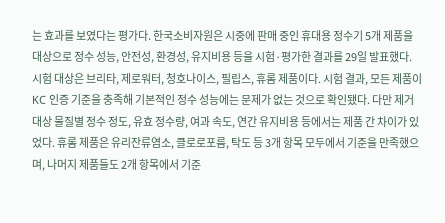는 효과를 보였다는 평가다. 한국소비자원은 시중에 판매 중인 휴대용 정수기 5개 제품을 대상으로 정수 성능, 안전성, 환경성, 유지비용 등을 시험·평가한 결과를 29일 발표했다. 시험 대상은 브리타, 제로워터, 청호나이스, 필립스, 휴롬 제품이다. 시험 결과, 모든 제품이 KC 인증 기준을 충족해 기본적인 정수 성능에는 문제가 없는 것으로 확인됐다. 다만 제거 대상 물질별 정수 정도, 유효 정수량, 여과 속도, 연간 유지비용 등에서는 제품 간 차이가 있었다. 휴롬 제품은 유리잔류염소, 클로로포름, 탁도 등 3개 항목 모두에서 기준을 만족했으며, 나머지 제품들도 2개 항목에서 기준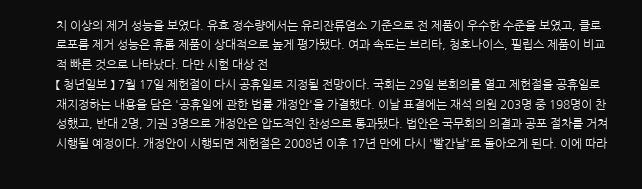치 이상의 제거 성능을 보였다. 유효 정수량에서는 유리잔류염소 기준으로 전 제품이 우수한 수준을 보였고, 클로로포름 제거 성능은 휴롬 제품이 상대적으로 높게 평가됐다. 여과 속도는 브리타, 청호나이스, 필립스 제품이 비교적 빠른 것으로 나타났다. 다만 시험 대상 전
【 청년일보 】 7월 17일 제헌절이 다시 공휴일로 지정될 전망이다. 국회는 29일 본회의를 열고 제헌절을 공휴일로 재지정하는 내용을 담은 '공휴일에 관한 법률 개정안'을 가결했다. 이날 표결에는 재석 의원 203명 중 198명이 찬성했고, 반대 2명, 기권 3명으로 개정안은 압도적인 찬성으로 통과됐다. 법안은 국무회의 의결과 공포 절차를 거쳐 시행될 예정이다. 개정안이 시행되면 제헌절은 2008년 이후 17년 만에 다시 '빨간날'로 돌아오게 된다. 이에 따라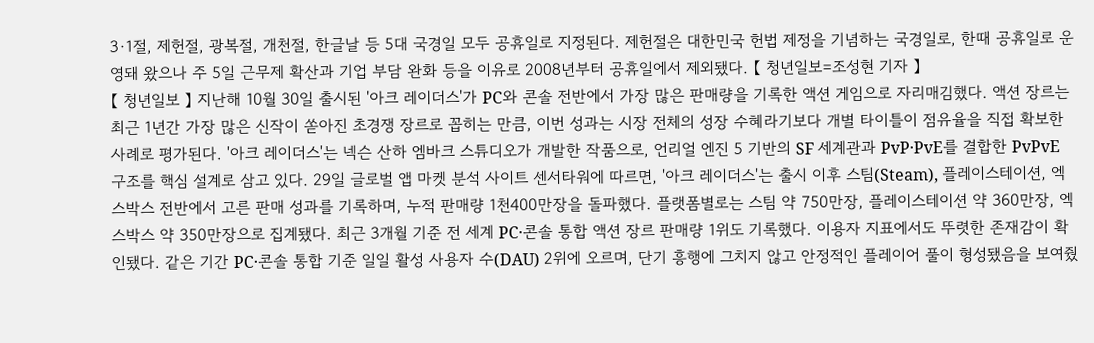3·1절, 제헌절, 광복절, 개천절, 한글날 등 5대 국경일 모두 공휴일로 지정된다. 제헌절은 대한민국 헌법 제정을 기념하는 국경일로, 한때 공휴일로 운영돼 왔으나 주 5일 근무제 확산과 기업 부담 완화 등을 이유로 2008년부터 공휴일에서 제외됐다. 【 청년일보=조성현 기자 】
【 청년일보 】 지난해 10월 30일 출시된 '아크 레이더스'가 PC와 콘솔 전반에서 가장 많은 판매량을 기록한 액션 게임으로 자리매김했다. 액션 장르는 최근 1년간 가장 많은 신작이 쏟아진 초경쟁 장르로 꼽히는 만큼, 이번 성과는 시장 전체의 성장 수혜라기보다 개별 타이틀이 점유율을 직접 확보한 사례로 평가된다. '아크 레이더스'는 넥슨 산하 엠바크 스튜디오가 개발한 작품으로, 언리얼 엔진 5 기반의 SF 세계관과 PvP·PvE를 결합한 PvPvE 구조를 핵심 설계로 삼고 있다. 29일 글로벌 앱 마켓 분석 사이트 센서타워에 따르면, '아크 레이더스'는 출시 이후 스팀(Steam), 플레이스테이션, 엑스박스 전반에서 고른 판매 성과를 기록하며, 누적 판매량 1천400만장을 돌파했다. 플랫폼별로는 스팀 약 750만장, 플레이스테이션 약 360만장, 엑스박스 약 350만장으로 집계됐다. 최근 3개월 기준 전 세계 PC·콘솔 통합 액션 장르 판매량 1위도 기록했다. 이용자 지표에서도 뚜렷한 존재감이 확인됐다. 같은 기간 PC·콘솔 통합 기준 일일 활성 사용자 수(DAU) 2위에 오르며, 단기 흥행에 그치지 않고 안정적인 플레이어 풀이 형성됐음을 보여줬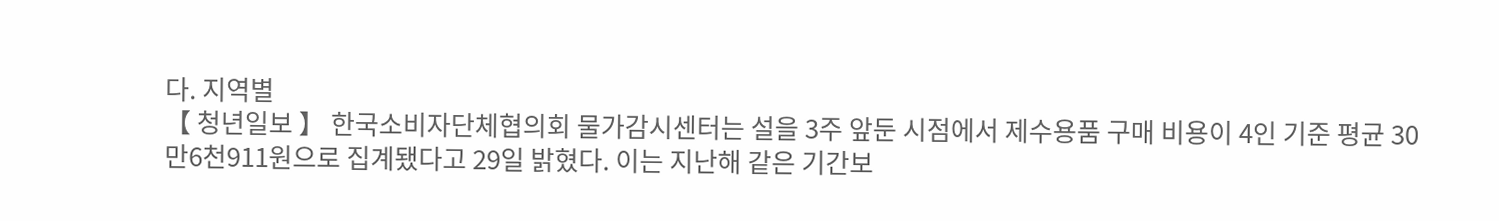다. 지역별
【 청년일보 】 한국소비자단체협의회 물가감시센터는 설을 3주 앞둔 시점에서 제수용품 구매 비용이 4인 기준 평균 30만6천911원으로 집계됐다고 29일 밝혔다. 이는 지난해 같은 기간보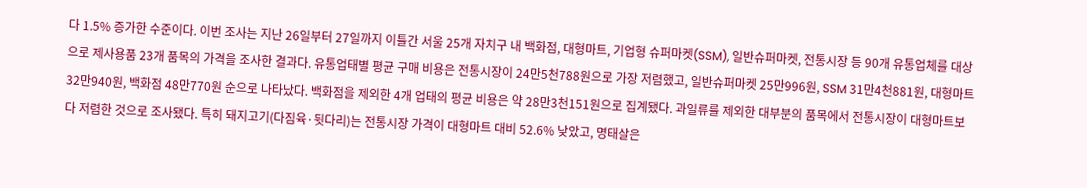다 1.5% 증가한 수준이다. 이번 조사는 지난 26일부터 27일까지 이틀간 서울 25개 자치구 내 백화점, 대형마트, 기업형 슈퍼마켓(SSM), 일반슈퍼마켓, 전통시장 등 90개 유통업체를 대상으로 제사용품 23개 품목의 가격을 조사한 결과다. 유통업태별 평균 구매 비용은 전통시장이 24만5천788원으로 가장 저렴했고, 일반슈퍼마켓 25만996원, SSM 31만4천881원, 대형마트 32만940원, 백화점 48만770원 순으로 나타났다. 백화점을 제외한 4개 업태의 평균 비용은 약 28만3천151원으로 집계됐다. 과일류를 제외한 대부분의 품목에서 전통시장이 대형마트보다 저렴한 것으로 조사됐다. 특히 돼지고기(다짐육·뒷다리)는 전통시장 가격이 대형마트 대비 52.6% 낮았고, 명태살은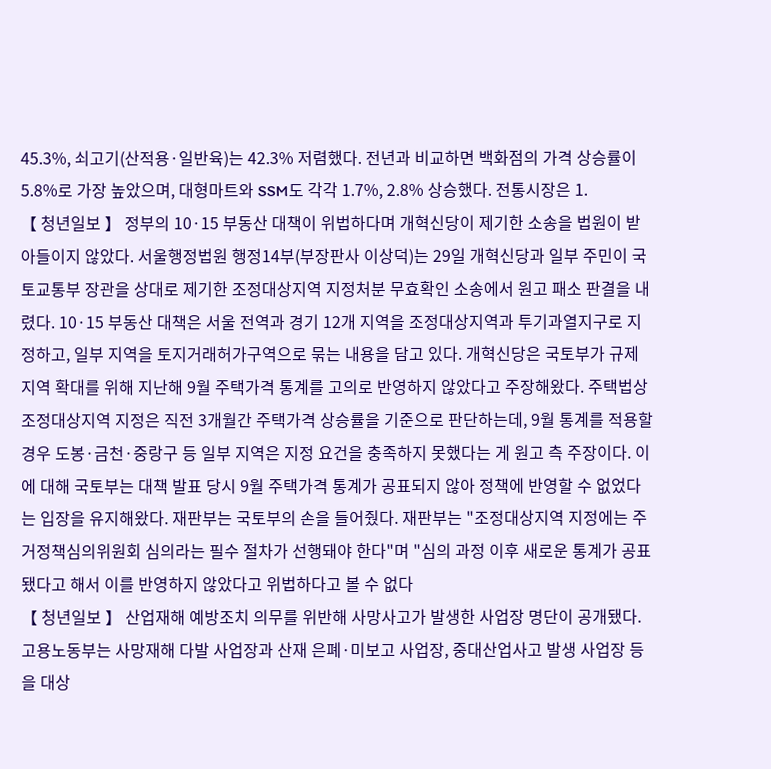45.3%, 쇠고기(산적용·일반육)는 42.3% 저렴했다. 전년과 비교하면 백화점의 가격 상승률이 5.8%로 가장 높았으며, 대형마트와 SSM도 각각 1.7%, 2.8% 상승했다. 전통시장은 1.
【 청년일보 】 정부의 10·15 부동산 대책이 위법하다며 개혁신당이 제기한 소송을 법원이 받아들이지 않았다. 서울행정법원 행정14부(부장판사 이상덕)는 29일 개혁신당과 일부 주민이 국토교통부 장관을 상대로 제기한 조정대상지역 지정처분 무효확인 소송에서 원고 패소 판결을 내렸다. 10·15 부동산 대책은 서울 전역과 경기 12개 지역을 조정대상지역과 투기과열지구로 지정하고, 일부 지역을 토지거래허가구역으로 묶는 내용을 담고 있다. 개혁신당은 국토부가 규제지역 확대를 위해 지난해 9월 주택가격 통계를 고의로 반영하지 않았다고 주장해왔다. 주택법상 조정대상지역 지정은 직전 3개월간 주택가격 상승률을 기준으로 판단하는데, 9월 통계를 적용할 경우 도봉·금천·중랑구 등 일부 지역은 지정 요건을 충족하지 못했다는 게 원고 측 주장이다. 이에 대해 국토부는 대책 발표 당시 9월 주택가격 통계가 공표되지 않아 정책에 반영할 수 없었다는 입장을 유지해왔다. 재판부는 국토부의 손을 들어줬다. 재판부는 "조정대상지역 지정에는 주거정책심의위원회 심의라는 필수 절차가 선행돼야 한다"며 "심의 과정 이후 새로운 통계가 공표됐다고 해서 이를 반영하지 않았다고 위법하다고 볼 수 없다
【 청년일보 】 산업재해 예방조치 의무를 위반해 사망사고가 발생한 사업장 명단이 공개됐다. 고용노동부는 사망재해 다발 사업장과 산재 은폐·미보고 사업장, 중대산업사고 발생 사업장 등을 대상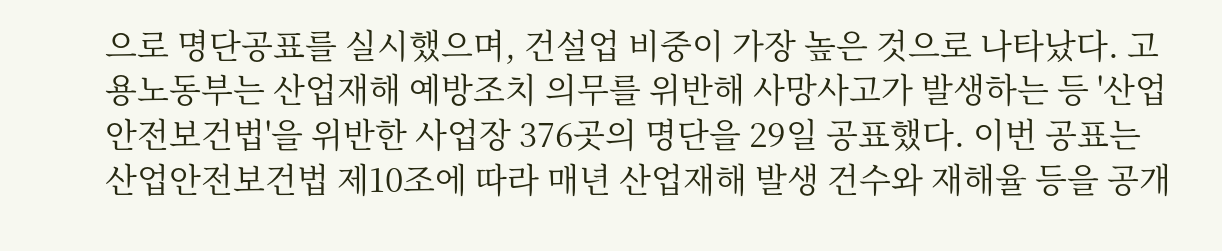으로 명단공표를 실시했으며, 건설업 비중이 가장 높은 것으로 나타났다. 고용노동부는 산업재해 예방조치 의무를 위반해 사망사고가 발생하는 등 '산업안전보건법'을 위반한 사업장 376곳의 명단을 29일 공표했다. 이번 공표는 산업안전보건법 제10조에 따라 매년 산업재해 발생 건수와 재해율 등을 공개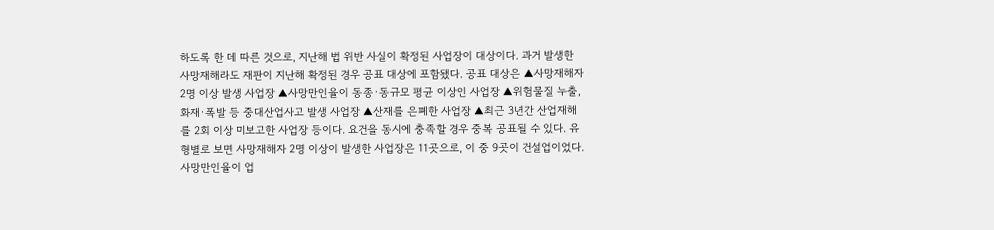하도록 한 데 따른 것으로, 지난해 법 위반 사실이 확정된 사업장이 대상이다. 과거 발생한 사망재해라도 재판이 지난해 확정된 경우 공표 대상에 포함됐다. 공표 대상은 ▲사망재해자 2명 이상 발생 사업장 ▲사망만인율이 동종·동규모 평균 이상인 사업장 ▲위험물질 누출, 화재·폭발 등 중대산업사고 발생 사업장 ▲산재를 은폐한 사업장 ▲최근 3년간 산업재해를 2회 이상 미보고한 사업장 등이다. 요건을 동시에 충족할 경우 중복 공표될 수 있다. 유형별로 보면 사망재해자 2명 이상이 발생한 사업장은 11곳으로, 이 중 9곳이 건설업이었다. 사망만인율이 업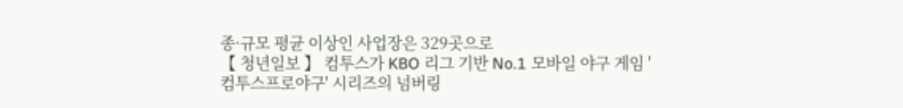종·규모 평균 이상인 사업장은 329곳으로
【 청년일보 】 컴투스가 KBO 리그 기반 No.1 모바일 야구 게임 '컴투스프로야구' 시리즈의 넘버링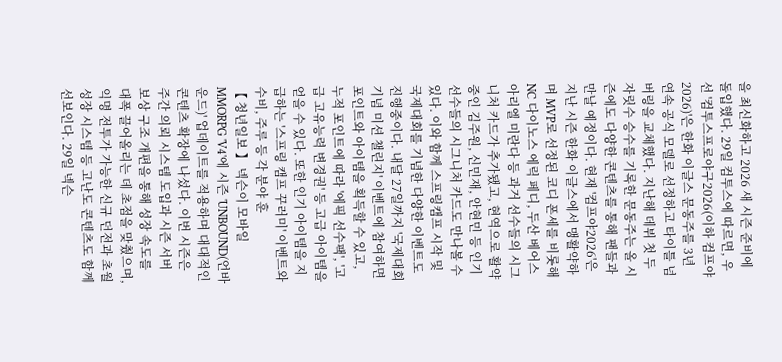을 최신화하고 2026 새 시즌 준비에 돌입했다. 29일 컴투스에 따르면, 우선 '컴투스프로야구2026(이하 컴프야2026)'은 한화 이글스 문동주를 3년 연속 공식 모델로 선정하고 타이틀 넘버링을 교체했다. 지난해 데뷔 첫 두 자릿수 승수를 기록한 문동주는 올 시즌에도 다양한 콘텐츠를 통해 팬들과 만날 예정이다. 현재 '컴프야2026'은 지난 시즌 한화 이글스에서 맹활약하며 MVP로 선정된 코디 폰세를 비롯해 NC 다이노스 에릭 페디, 두산 베어스 아리엘 미란다 등 과거 선수들의 시그니처 카드가 추가됐고, 현역으로 활약 중인 김주원, 신민재, 안현민 등 인기 선수들의 시그니처 카드도 만나볼 수 있다. 이와 함께 스프링캠프 시작 및 국제대회를 기념한 다양한 이벤트도 진행중이다. 내달 27일까지 '국제대회 기념 미션 챌린지' 이벤트에 참여하면 포인트와 아이템을 획득할 수 있고, 누적 포인트에 따라 '에픽 선수팩', '고급 고유능력 변경권' 등 고급 아이템을 얻을 수 있다. 또한 인기 아이템을 지급하는 '스프링 캠프 꾸러미' 이벤트와 수비, 주루 등 각 분야 훈
【 청년일보 】 넥슨이 모바일 MMORPG 'V4'에 시즌 'UNBOUND(언바운드)' 업데이트를 적용하며 대대적인 콘텐츠 확장에 나섰다. 이번 시즌은 주간 의뢰 시스템 도입과 시즌 서버 보상 구조 개편을 통해 성장 속도를 대폭 끌어올리는 데 초점을 맞췄으며, 익명 전투가 가능한 신규 던전과 초월 성장 시스템 등 고난도 콘텐츠도 함께 선보인다. 29일 넥슨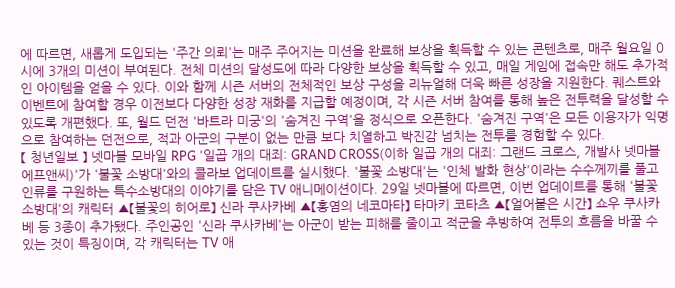에 따르면, 새롭게 도입되는 '주간 의뢰'는 매주 주어지는 미션을 완료해 보상을 획득할 수 있는 콘텐츠로, 매주 월요일 0시에 3개의 미션이 부여된다. 전체 미션의 달성도에 따라 다양한 보상을 획득할 수 있고, 매일 게임에 접속만 해도 추가적인 아이템을 얻을 수 있다. 이와 함께 시즌 서버의 전체적인 보상 구성을 리뉴얼해 더욱 빠른 성장을 지원한다. 퀘스트와 이벤트에 참여할 경우 이전보다 다양한 성장 재화를 지급할 예정이며, 각 시즌 서버 참여를 통해 높은 전투력을 달성할 수 있도록 개편했다. 또, 월드 던전 '바트라 미궁'의 '숨겨진 구역'을 정식으로 오픈한다. '숨겨진 구역'은 모든 이용자가 익명으로 참여하는 던전으로, 적과 아군의 구분이 없는 만큼 보다 치열하고 박진감 넘치는 전투를 경험할 수 있다.
【 청년일보 】 넷마블 모바일 RPG '일곱 개의 대죄: GRAND CROSS(이하 일곱 개의 대죄: 그랜드 크로스, 개발사 넷마블에프앤씨)'가 '불꽃 소방대'와의 콜라보 업데이트를 실시했다. '불꽃 소방대'는 '인체 발화 현상'이라는 수수께끼를 풀고 인류를 구원하는 특수소방대의 이야기를 담은 TV 애니메이션이다. 29일 넷마블에 따르면, 이번 업데이트를 통해 '불꽃 소방대'의 캐릭터 ▲【불꽃의 히어로】 신라 쿠사카베 ▲【홍염의 네코마타】 타마키 코타츠 ▲【얼어붙은 시간】 쇼우 쿠사카베 등 3종이 추가됐다. 주인공인 '신라 쿠사카베'는 아군이 받는 피해를 줄이고 적군을 추방하여 전투의 흐름을 바꿀 수 있는 것이 특징이며, 각 캐릭터는 TV 애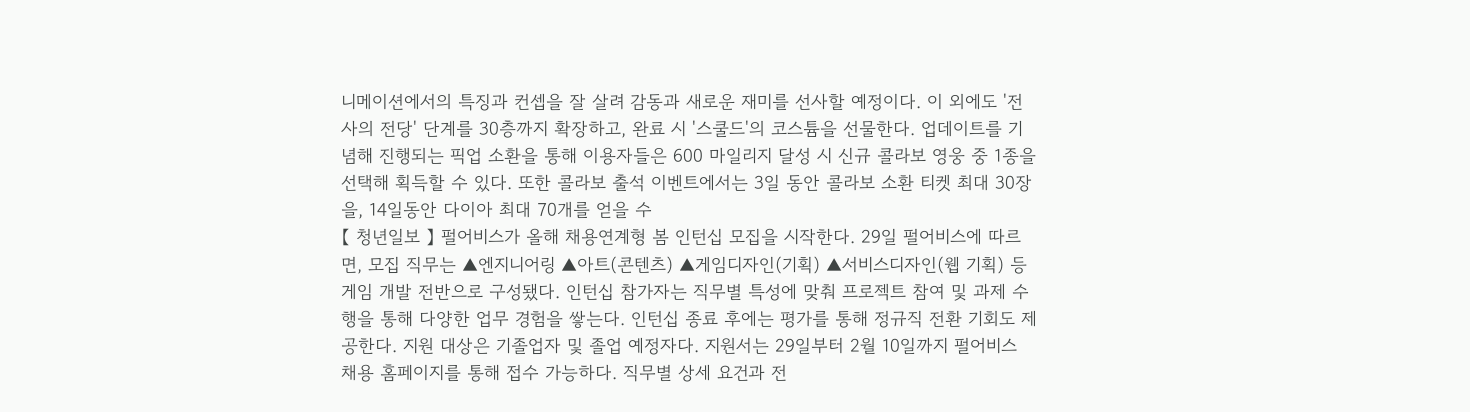니메이션에서의 특징과 컨셉을 잘 살려 감동과 새로운 재미를 선사할 예정이다. 이 외에도 '전사의 전당' 단계를 30층까지 확장하고, 완료 시 '스쿨드'의 코스튬을 선물한다. 업데이트를 기념해 진행되는 픽업 소환을 통해 이용자들은 600 마일리지 달성 시 신규 콜라보 영웅 중 1종을 선택해 획득할 수 있다. 또한 콜라보 출석 이벤트에서는 3일 동안 콜라보 소환 티켓 최대 30장을, 14일동안 다이아 최대 70개를 얻을 수
【 청년일보 】 펄어비스가 올해 채용연계형 봄 인턴십 모집을 시작한다. 29일 펄어비스에 따르면, 모집 직무는 ▲엔지니어링 ▲아트(콘텐츠) ▲게임디자인(기획) ▲서비스디자인(웹 기획) 등 게임 개발 전반으로 구성됐다. 인턴십 참가자는 직무별 특성에 맞춰 프로젝트 참여 및 과제 수행을 통해 다양한 업무 경험을 쌓는다. 인턴십 종료 후에는 평가를 통해 정규직 전환 기회도 제공한다. 지원 대상은 기졸업자 및 졸업 예정자다. 지원서는 29일부터 2월 10일까지 펄어비스 채용 홈페이지를 통해 접수 가능하다. 직무별 상세 요건과 전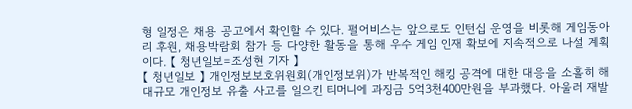형 일정은 채용 공고에서 확인할 수 있다. 펄어비스는 앞으로도 인턴십 운영을 비롯해 게임동아리 후원, 채용박람회 참가 등 다양한 활동을 통해 우수 게임 인재 확보에 지속적으로 나설 계획이다. 【 청년일보=조성현 기자 】
【 청년일보 】 개인정보보호위원회(개인정보위)가 반복적인 해킹 공격에 대한 대응을 소홀히 해 대규모 개인정보 유출 사고를 일으킨 티머니에 과징금 5억3천400만원을 부과했다. 아울러 재발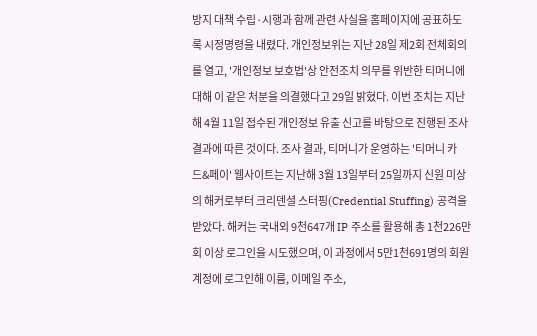방지 대책 수립·시행과 함께 관련 사실을 홈페이지에 공표하도록 시정명령을 내렸다. 개인정보위는 지난 28일 제2회 전체회의를 열고, '개인정보 보호법'상 안전조치 의무를 위반한 티머니에 대해 이 같은 처분을 의결했다고 29일 밝혔다. 이번 조치는 지난해 4월 11일 접수된 개인정보 유출 신고를 바탕으로 진행된 조사 결과에 따른 것이다. 조사 결과, 티머니가 운영하는 '티머니 카드&페이' 웹사이트는 지난해 3월 13일부터 25일까지 신원 미상의 해커로부터 크리덴셜 스터핑(Credential Stuffing) 공격을 받았다. 해커는 국내외 9천647개 IP 주소를 활용해 총 1천226만회 이상 로그인을 시도했으며, 이 과정에서 5만1천691명의 회원 계정에 로그인해 이름, 이메일 주소,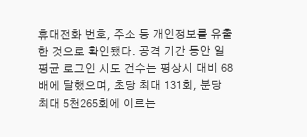휴대전화 번호, 주소 등 개인정보를 유출한 것으로 확인됐다. 공격 기간 동안 일평균 로그인 시도 건수는 평상시 대비 68배에 달했으며, 초당 최대 131회, 분당 최대 5천265회에 이르는